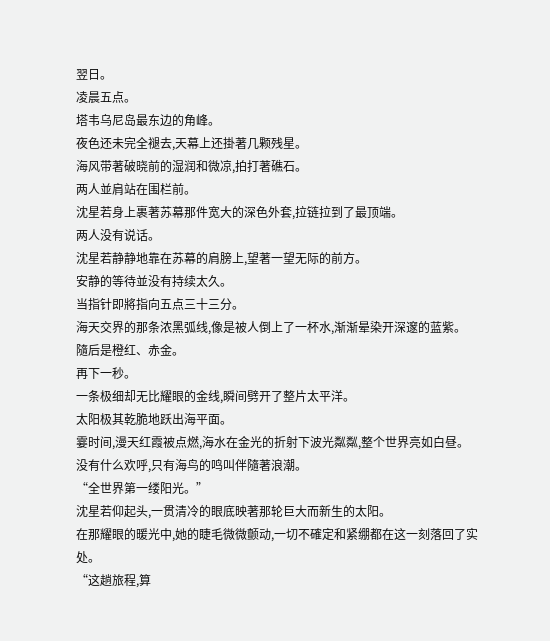翌日。
凌晨五点。
塔韦乌尼岛最东边的角峰。
夜色还未完全褪去,天幕上还掛著几颗残星。
海风带著破晓前的湿润和微凉,拍打著礁石。
两人並肩站在围栏前。
沈星若身上裹著苏幕那件宽大的深色外套,拉链拉到了最顶端。
两人没有说话。
沈星若静静地靠在苏幕的肩膀上,望著一望无际的前方。
安静的等待並没有持续太久。
当指针即將指向五点三十三分。
海天交界的那条浓黑弧线,像是被人倒上了一杯水,渐渐晕染开深邃的蓝紫。
隨后是橙红、赤金。
再下一秒。
一条极细却无比耀眼的金线,瞬间劈开了整片太平洋。
太阳极其乾脆地跃出海平面。
霎时间,漫天红霞被点燃,海水在金光的折射下波光粼粼,整个世界亮如白昼。
没有什么欢呼,只有海鸟的鸣叫伴隨著浪潮。
“全世界第一缕阳光。”
沈星若仰起头,一贯清冷的眼底映著那轮巨大而新生的太阳。
在那耀眼的暖光中,她的睫毛微微颤动,一切不確定和紧绷都在这一刻落回了实处。
“这趟旅程,算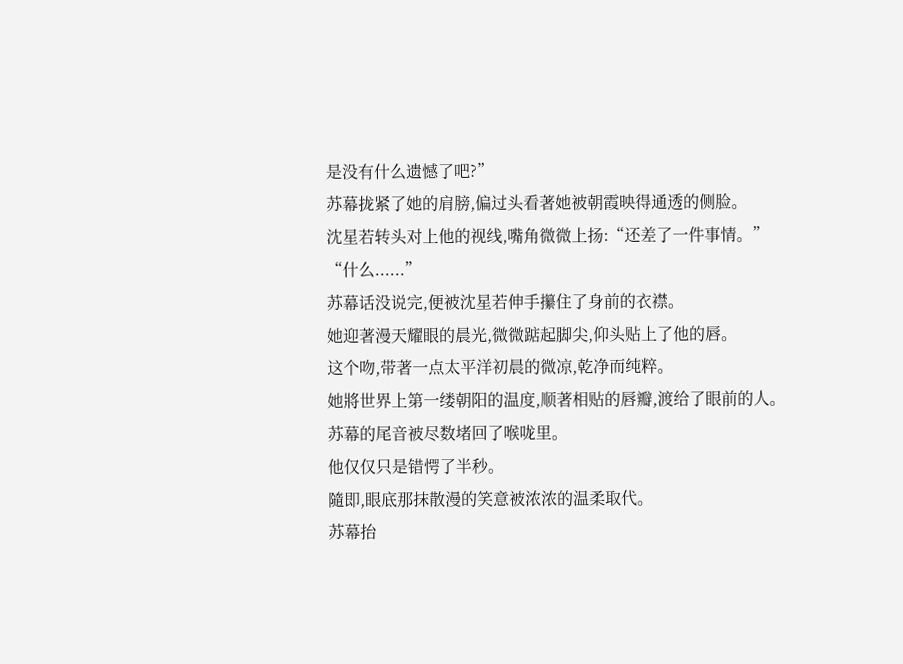是没有什么遗憾了吧?”
苏幕拢紧了她的肩膀,偏过头看著她被朝霞映得通透的侧脸。
沈星若转头对上他的视线,嘴角微微上扬:“还差了一件事情。”
“什么......”
苏幕话没说完,便被沈星若伸手攥住了身前的衣襟。
她迎著漫天耀眼的晨光,微微踮起脚尖,仰头贴上了他的唇。
这个吻,带著一点太平洋初晨的微凉,乾净而纯粹。
她將世界上第一缕朝阳的温度,顺著相贴的唇瓣,渡给了眼前的人。
苏幕的尾音被尽数堵回了喉咙里。
他仅仅只是错愕了半秒。
隨即,眼底那抹散漫的笑意被浓浓的温柔取代。
苏幕抬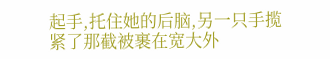起手,托住她的后脑,另一只手揽紧了那截被裹在宽大外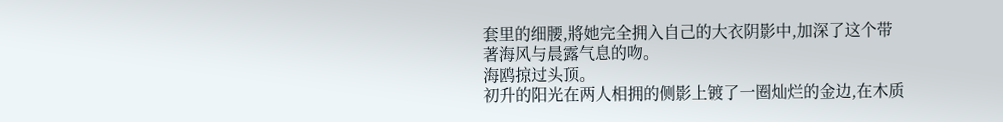套里的细腰,將她完全拥入自己的大衣阴影中,加深了这个带著海风与晨露气息的吻。
海鸥掠过头顶。
初升的阳光在两人相拥的侧影上镀了一圈灿烂的金边,在木质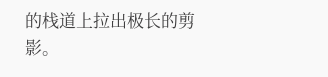的栈道上拉出极长的剪影。